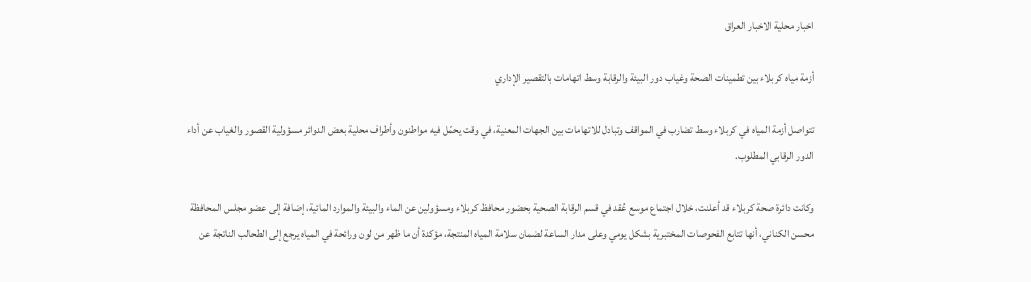اخبار محلية الاخبار العراق

أزمة مياه كربلاء بين تطمينات الصحة وغياب دور البيئة والرقابة وسط اتهامات بالتقصير الإداري

تتواصل أزمة المياه في كربلاء وسط تضارب في المواقف وتبادل للاتهامات بين الجهات المعنية، في وقت يحمّل فيه مواطنون وأطراف محلية بعض الدوائر مسؤولية القصور والغياب عن أداء الدور الرقابي المطلوب.

وكانت دائرة صحة كربلاء قد أعلنت، خلال اجتماع موسع عُقد في قسم الرقابة الصحية بحضور محافظ كربلاء ومسؤولين عن الماء والبيئة والموارد المائية، إضافة إلى عضو مجلس المحافظة محسن الكناني، أنها تتابع الفحوصات المختبرية بشكل يومي وعلى مدار الساعة لضمان سلامة المياه المنتجة، مؤكدة أن ما ظهر من لون ورائحة في المياه يرجع إلى الطحالب الناتجة عن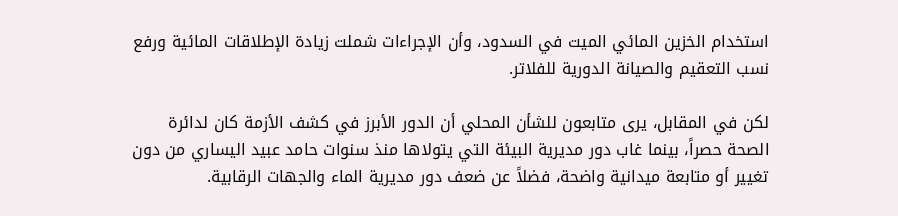استخدام الخزين المائي الميت في السدود، وأن الإجراءات شملت زيادة الإطلاقات المائية ورفع نسب التعقيم والصيانة الدورية للفلاتر.

لكن في المقابل، يرى متابعون للشأن المحلي أن الدور الأبرز في كشف الأزمة كان لدائرة الصحة حصراً، بينما غاب دور مديرية البيئة التي يتولاها منذ سنوات حامد عبيد اليساري من دون تغيير أو متابعة ميدانية واضحة، فضلاً عن ضعف دور مديرية الماء والجهات الرقابية.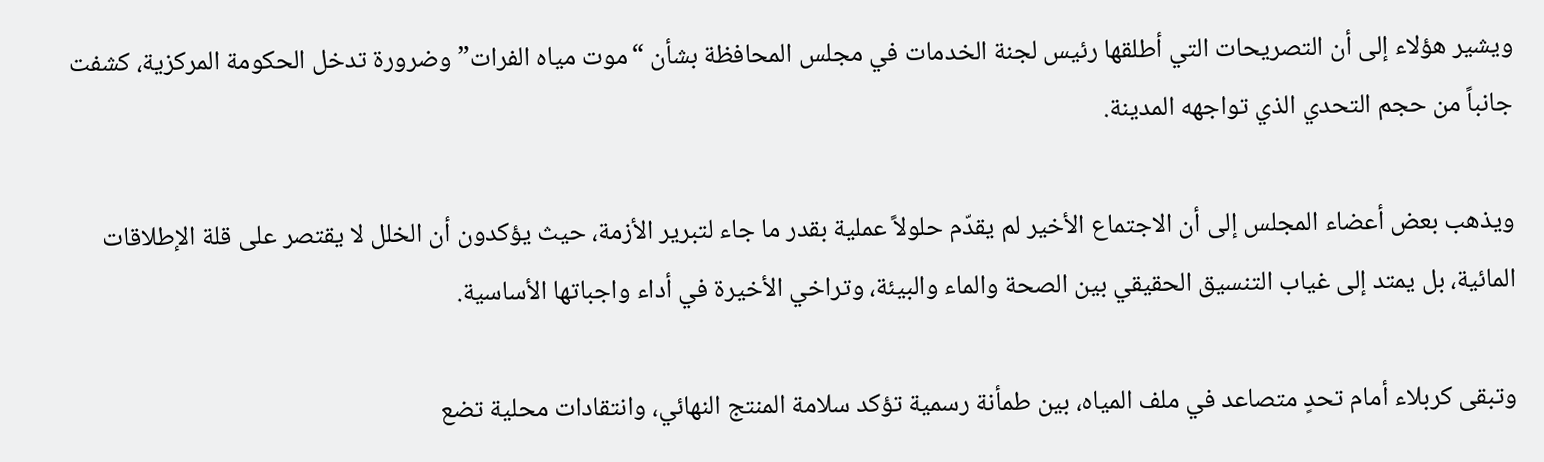ويشير هؤلاء إلى أن التصريحات التي أطلقها رئيس لجنة الخدمات في مجلس المحافظة بشأن “موت مياه الفرات” وضرورة تدخل الحكومة المركزية، كشفت جانباً من حجم التحدي الذي تواجهه المدينة.

ويذهب بعض أعضاء المجلس إلى أن الاجتماع الأخير لم يقدّم حلولاً عملية بقدر ما جاء لتبرير الأزمة، حيث يؤكدون أن الخلل لا يقتصر على قلة الإطلاقات المائية، بل يمتد إلى غياب التنسيق الحقيقي بين الصحة والماء والبيئة، وتراخي الأخيرة في أداء واجباتها الأساسية.

وتبقى كربلاء أمام تحدٍ متصاعد في ملف المياه، بين طمأنة رسمية تؤكد سلامة المنتج النهائي، وانتقادات محلية تضع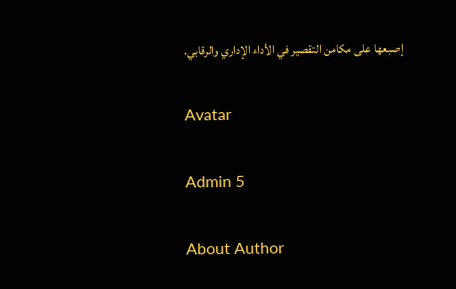إصبعها على مكامن التقصير في الأداء الإداري والرقابي.

Avatar

Admin 5

About Author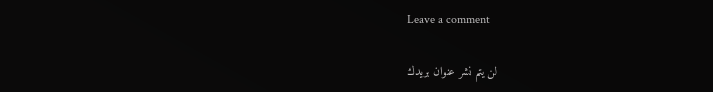Leave a comment

لن يتم نشر عنوان بريدك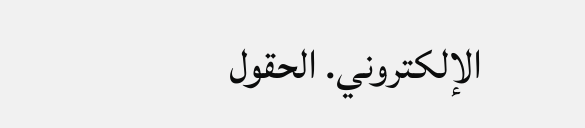الإلكتروني. الحقول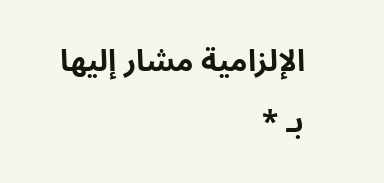الإلزامية مشار إليها بـ *